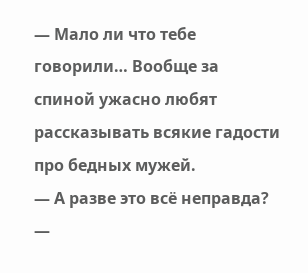— Мало ли что тебе говорили… Вообще за спиной ужасно любят рассказывать всякие гадости про бедных мужей.
— А разве это всё неправда?
—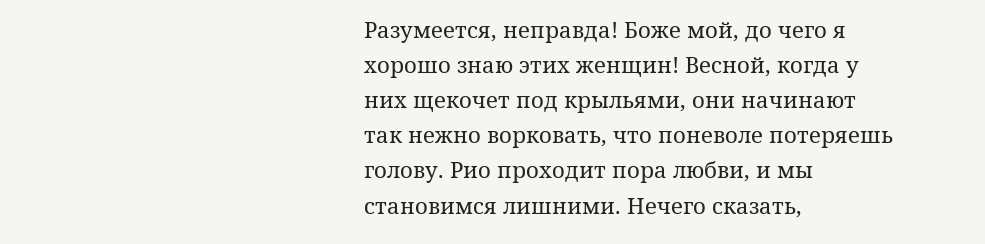Разумеется, неправда! Боже мой, до чего я хорошо знаю этих женщин! Весной, когда у них щекочет под крыльями, они начинают так нежно ворковать, что поневоле потеряешь голову. Рио проходит пора любви, и мы становимся лишними. Нечего сказать,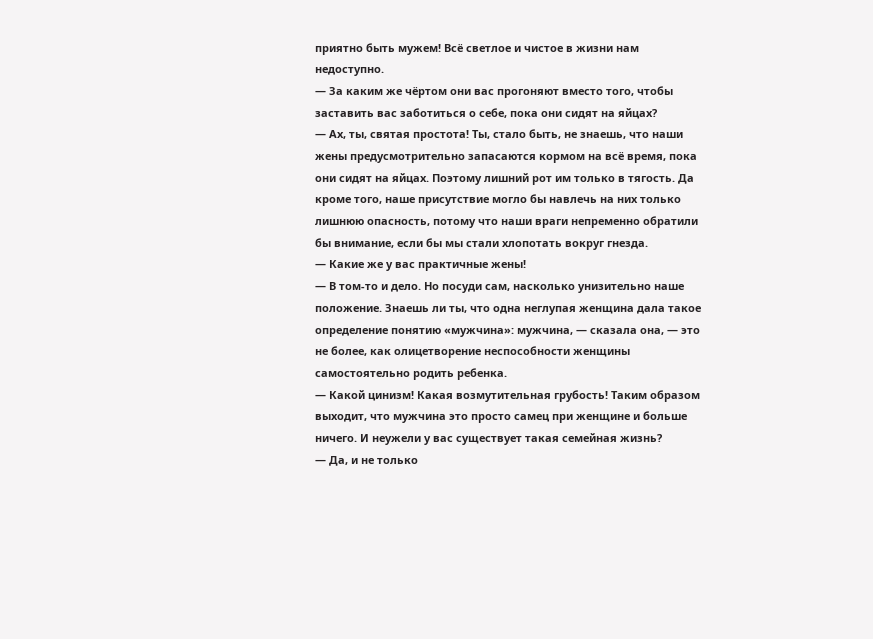приятно быть мужем! Всё светлое и чистое в жизни нам недоступно.
— За каким же чёртом они вас прогоняют вместо того, чтобы заставить вас заботиться о себе, пока они сидят на яйцах?
— Ах, ты, святая простота! Ты, стало быть, не знаешь, что наши жены предусмотрительно запасаются кормом на всё время, пока они сидят на яйцах. Поэтому лишний рот им только в тягость. Да кроме того, наше присутствие могло бы навлечь на них только лишнюю опасность, потому что наши враги непременно обратили бы внимание, если бы мы стали хлопотать вокруг гнезда.
— Какие же у вас практичные жены!
— В том-то и дело. Но посуди сам, насколько унизительно наше положение. Знаешь ли ты, что одна неглупая женщина дала такое определение понятию «мужчина»: мужчина, — сказала она, — это не более, как олицетворение неспособности женщины самостоятельно родить ребенка.
— Какой цинизм! Какая возмутительная грубость! Таким образом выходит, что мужчина это просто самец при женщине и больше ничего. И неужели у вас существует такая семейная жизнь?
— Да, и не только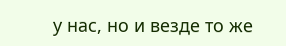у нас, но и везде то же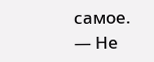самое.
— Не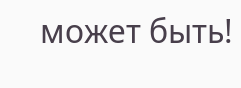может быть!